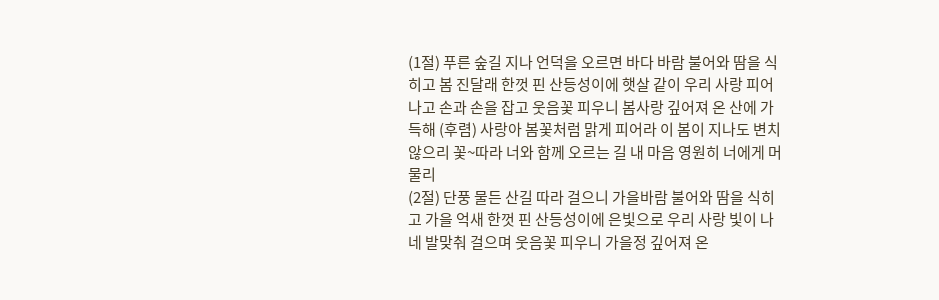(1절) 푸른 숲길 지나 언덕을 오르면 바다 바람 불어와 땀을 식히고 봄 진달래 한껏 핀 산등성이에 햇살 같이 우리 사랑 피어나고 손과 손을 잡고 웃음꽃 피우니 봄사랑 깊어져 온 산에 가득해 (후렴) 사랑아 봄꽃처럼 맑게 피어라 이 봄이 지나도 변치 않으리 꽃~따라 너와 함께 오르는 길 내 마음 영원히 너에게 머물리
(2절) 단풍 물든 산길 따라 걸으니 가을바람 불어와 땀을 식히고 가을 억새 한껏 핀 산등성이에 은빛으로 우리 사랑 빛이 나네 발맞춰 걸으며 웃음꽃 피우니 가을정 깊어져 온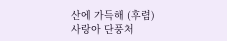산에 가득해 (후렴) 사랑아 단풍처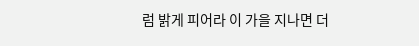럼 밝게 피어라 이 가을 지나면 더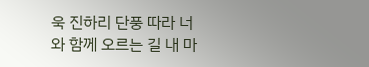욱 진하리 단풍 따라 너와 함께 오르는 길 내 마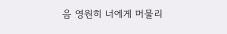음 영원히 너에게 머물리